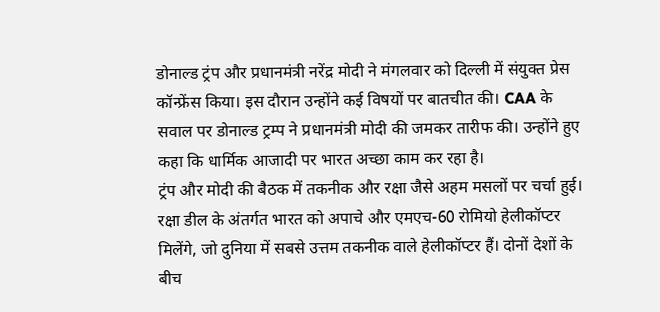डोनाल्ड ट्रंप और प्रधानमंत्री नरेंद्र मोदी ने मंगलवार को दिल्ली में संयुक्त प्रेस कॉन्फ्रेंस किया। इस दौरान उन्होंने कई विषयों पर बातचीत की। CAA के सवाल पर डोनाल्ड ट्रम्प ने प्रधानमंत्री मोदी की जमकर तारीफ की। उन्होंने हुए कहा कि धार्मिक आजादी पर भारत अच्छा काम कर रहा है।
ट्रंप और मोदी की बैठक में तकनीक और रक्षा जैसे अहम मसलों पर चर्चा हुई। रक्षा डील के अंतर्गत भारत को अपाचे और एमएच-60 रोमियो हेलीकॉप्टर मिलेंगे, जो दुनिया में सबसे उत्तम तकनीक वाले हेलीकॉप्टर हैं। दोनों देशों के बीच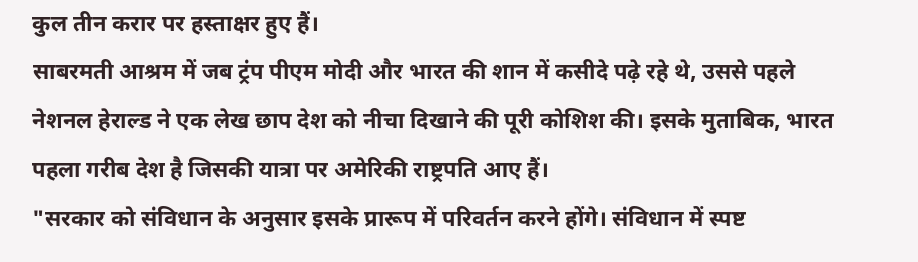कुल तीन करार पर हस्ताक्षर हुए हैं।
साबरमती आश्रम में जब ट्रंप पीएम मोदी और भारत की शान में कसीदे पढ़े रहे थे, उससे पहले नेशनल हेराल्ड ने एक लेख छाप देश को नीचा दिखाने की पूरी कोशिश की। इसके मुताबिक, भारत पहला गरीब देश है जिसकी यात्रा पर अमेरिकी राष्ट्रपति आए हैं।
"सरकार को संविधान के अनुसार इसके प्रारूप में परिवर्तन करने होंगे। संविधान में स्पष्ट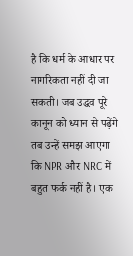है कि धर्म के आधार पर नागरिकता नहीं दी जा सकती। जब उद्धव पूरे कानून को ध्यान से पढ़ेंगे तब उन्हें समझ आएगा कि NPR और NRC में बहुत फर्क नहीं है। एक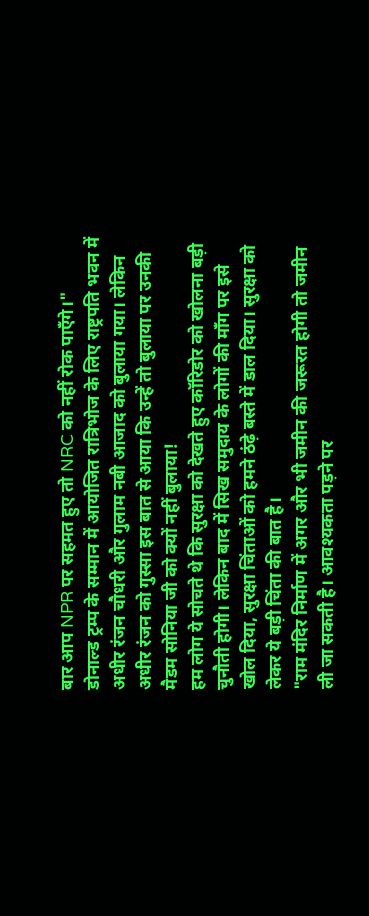बार आप NPR पर सहमत हुए तो NRC को नहीं रोक पाएँगे।"
डोनाल्ड ट्रम्प के सम्मान में आयोजित रात्रिभोज के लिए राष्ट्रपति भवन में अधीर रंजन चौधरी और गुलाम नबी आजाद को बुलाया गया। लेकिन अधीर रंजन को गुस्सा इस बात से आया कि उन्हें तो बुलाया पर उनकी मैडम सोनिया जी को क्यों नहीं बुलाया!
हम लोग ये सोचते थे कि सुरक्षा को देखते हुए कॉरिडोर को खोलना बड़ी चुनौती होगी। लेकिन बाद में सिख समुदाय के लोगों की माँग पर इसे खोल दिया, सुरक्षा चिंताओं को हमने ठंढ़े बस्ते में डाल दिया। सुरक्षा को लेकर ये बड़ी चिंता की बात है।
"राम मंदिर निर्माण में अगर और भी जमीन की जरूरत होगी तो जमीन ली जा सकती है। आवश्यकता पड़ने पर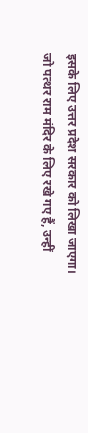इसके लिए उत्तर प्रदेश सरकार को लिखा जाएगा। जो पत्थर राम मंदिर के लिए रखे गए हैं, उन्हीं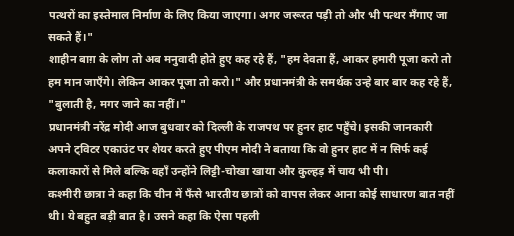पत्थरों का इस्तेमाल निर्माण के लिए किया जाएगा। अगर जरूरत पड़ी तो और भी पत्थर मँगाए जा सकते हैं।"
शाहीन बाग़ के लोग तो अब मनुवादी होते हुए कह रहे हैं, "हम देवता हैं, आकर हमारी पूजा करो तो हम मान जाएँगे। लेकिन आकर पूजा तो करो।" और प्रधानमंत्री के समर्थक उन्हे बार बार कह रहे हैं, "बुलाती है, मगर जाने का नहीं।"
प्रधानमंत्री नरेंद्र मोदी आज बुधवार को दिल्ली के राजपथ पर हुनर हाट पहुँचे। इसकी जानकारी अपने ट्विटर एकाउंट पर शेयर करते हुए पीएम मोदी ने बताया कि वो हुनर हाट में न सिर्फ कई कलाकारों से मिले बल्कि वहाँ उन्होंने लिट्टी-चोखा खाया और कुल्हड़ में चाय भी पी।
कश्मीरी छात्रा ने कहा कि चीन में फँसे भारतीय छात्रों को वापस लेकर आना कोई साधारण बात नहीं थी। ये बहुत बड़ी बात है। उसने कहा कि ऐसा पहली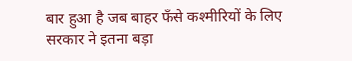बार हुआ है जब बाहर फँसे कश्मीरियों के लिए सरकार ने इतना बड़ा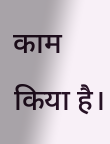काम किया है।